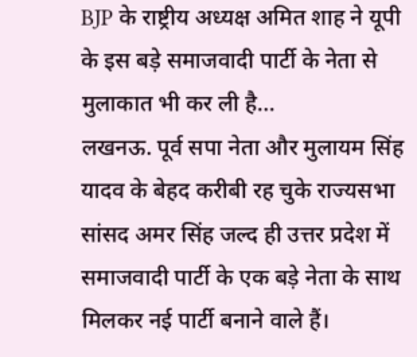BJP के राष्ट्रीय अध्यक्ष अमित शाह ने यूपी के इस बड़े समाजवादी पार्टी के नेता से मुलाकात भी कर ली है...
लखनऊ. पूर्व सपा नेता और मुलायम सिंह यादव के बेहद करीबी रह चुके राज्यसभा सांसद अमर सिंह जल्द ही उत्तर प्रदेश में समाजवादी पार्टी के एक बड़े नेता के साथ मिलकर नई पार्टी बनाने वाले हैं।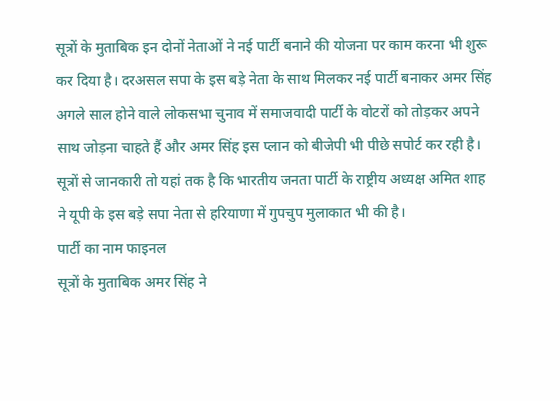सूत्रों के मुताबिक इन दोनों नेताओं ने नई पार्टी बनाने की योजना पर काम करना भी शुरू कर दिया है। दरअसल सपा के इस बड़े नेता के साथ मिलकर नई पार्टी बनाकर अमर सिंह अगले साल होने वाले लोकसभा चुनाव में समाजवादी पार्टी के वोटरों को तोड़कर अपने साथ जोड़ना चाहते हैं और अमर सिंह इस प्लान को बीजेपी भी पीछे सपोर्ट कर रही है। सूत्रों से जानकारी तो यहां तक है कि भारतीय जनता पार्टी के राष्ट्रीय अध्यक्ष अमित शाह ने यूपी के इस बड़े सपा नेता से हरियाणा में गुपचुप मुलाकात भी की है।
पार्टी का नाम फाइनल
सूत्रों के मुताबिक अमर सिंह ने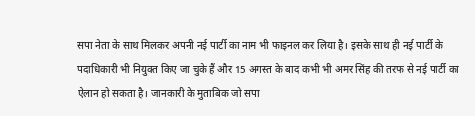सपा नेता के साथ मिलकर अपनी नई पार्टी का नाम भी फाइनल कर लिया है। इसके साथ ही नई पार्टी के पदाधिकारी भी नियुक्त किए जा चुके हैं और 15 अगस्त के बाद कभी भी अमर सिंह की तरफ से नई पार्टी का ऐलान हो सकता है। जानकारी के मुताबिक जो सपा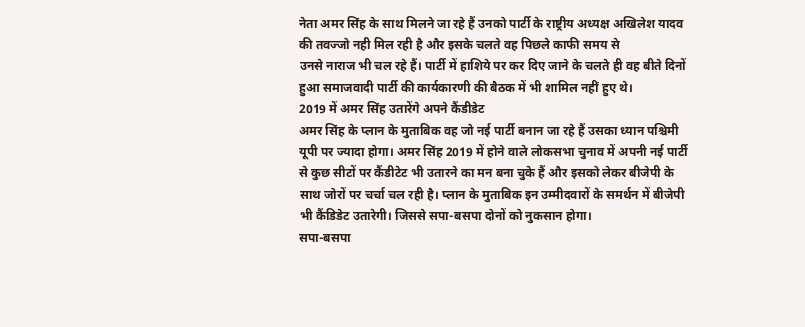नेता अमर सिंह के साथ मिलने जा रहे हैं उनको पार्टी के राष्ट्रीय अध्यक्ष अखिलेश यादव की तवज्जो नही मिल रही है और इसके चलते वह पिछले काफी समय से
उनसे नाराज भी चल रहे हैं। पार्टी में हाशिये पर कर दिए जाने के चलते ही वह बीते दिनों हुआ समाजवादी पार्टी की कार्यकारणी की बैठक में भी शामिल नहीं हुए थे।
2019 में अमर सिंह उतारेंगे अपने कैंडीडेट
अमर सिंह के प्लान के मुताबिक वह जो नई पार्टी बनान जा रहे हैं उसका ध्यान पश्चिमी यूपी पर ज्यादा होगा। अमर सिंह 2019 में होने वाले लोकसभा चुनाव में अपनी नई पार्टी से कुछ सीटों पर कैंडीटेट भी उतारने का मन बना चुके हैं और इसको लेकर बीजेपी के साथ जोरों पर चर्चा चल रही है। प्लान के मुताबिक इन उम्मीदवारों के समर्थन में बीजेपी भी कैंडिडेट उतारेगी। जिससे सपा-बसपा दोनों को नुकसान होगा।
सपा-बसपा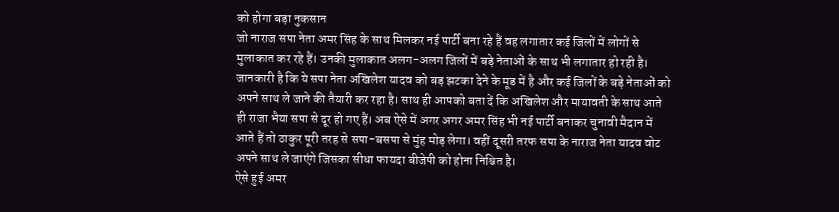को होगा बड़ा नुकसान
जो नाराज सपा नेता अमर सिंह के साथ मिलकर नई पार्टी बना रहे हैं वह लगातार कई जिलों में लोगों से मुलाकात कर रहे हैं। उनकी मुलाकात अलग-अलग जिलों में बड़े नेताओं के साथ भी लगातार हो रही है। जानकारी है कि ये सपा नेता अखिलेश यादव को बड़ झटका देने के मूड में है और कई जिलों के बड़े नेताओं को अपने साथ ले जाने की तैयारी कर रहा है। साथ ही आपको बता दें कि अखिलेश और मायावती के साथ आते ही राजा भैया सपा से दूर हो गए हैं। अब ऐसे में अगर अगर अमर सिंह भी नई पार्टी बनाकर चुनावी मैदान में आते हैं तो ठाकुर पूरी तरह से सपा-बसपा से मुंह मोड़ लेगा। वहीं दूसरी तरफ सपा के नाराज नेता यादव वोट अपने साथ ले जाएंगे जिसका सीधा फायदा बीजेपी को होना निश्चित है।
ऐसे हुई अमर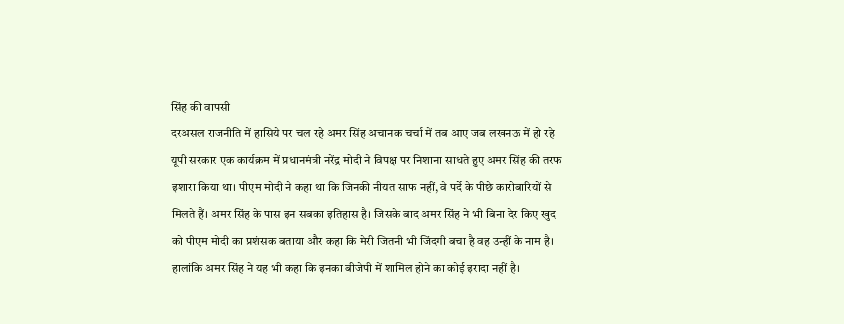सिंह की वापसी
दरअसल राजनीति में हासिये पर चल रहे अमर सिंह अचानक चर्चा में तब आए जब लखनऊ में हो रहे यूपी सरकार एक कार्यक्रम में प्रधानमंत्री नरेंद्र मोदी ने विपक्ष पर निशाना साधते हुए अमर सिंह की तरफ इशारा किया था। पीएम मोदी ने कहा था कि जिनकी नीयत साफ नहीं, वे पर्दे के पीछे कारोबारियों से मिलते हैं। अमर सिंह के पास इन सबका इतिहास है। जिसके बाद अमर सिंह ने भी बिना देर किए खुद को पीएम मोदी का प्रशंसक बताया और कहा कि मेरी जितनी भी जिंदगी बचा है वह उन्हीं के नाम है। हालांकि अमर सिंह ने यह भी कहा कि इनका बीजेपी में शामिल होने का कोई इरादा नहीं है।